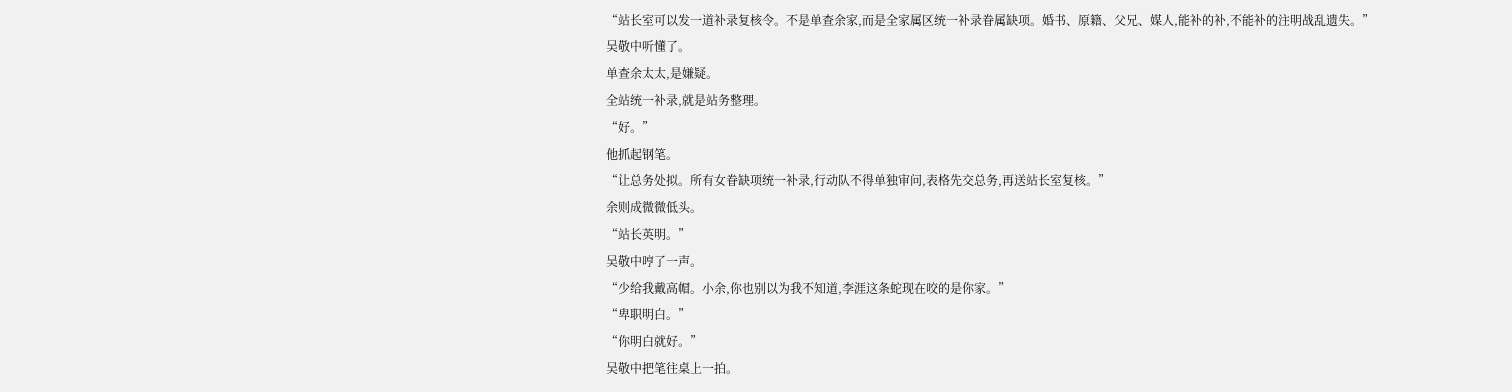“站长室可以发一道补录复核令。不是单查余家,而是全家属区统一补录眷属缺项。婚书、原籍、父兄、媒人,能补的补,不能补的注明战乱遗失。”
吴敬中听懂了。
单查余太太,是嫌疑。
全站统一补录,就是站务整理。
“好。”
他抓起钢笔。
“让总务处拟。所有女眷缺项统一补录,行动队不得单独审问,表格先交总务,再送站长室复核。”
余则成微微低头。
“站长英明。”
吴敬中哼了一声。
“少给我戴高帽。小余,你也别以为我不知道,李涯这条蛇现在咬的是你家。”
“卑职明白。”
“你明白就好。”
吴敬中把笔往桌上一拍。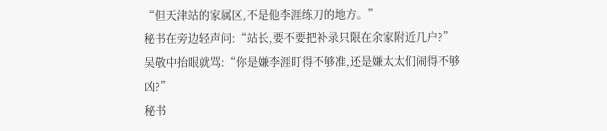“但天津站的家属区,不是他李涯练刀的地方。”
秘书在旁边轻声问:“站长,要不要把补录只限在余家附近几户?”
吴敬中抬眼就骂:“你是嫌李涯盯得不够准,还是嫌太太们闹得不够凶?”
秘书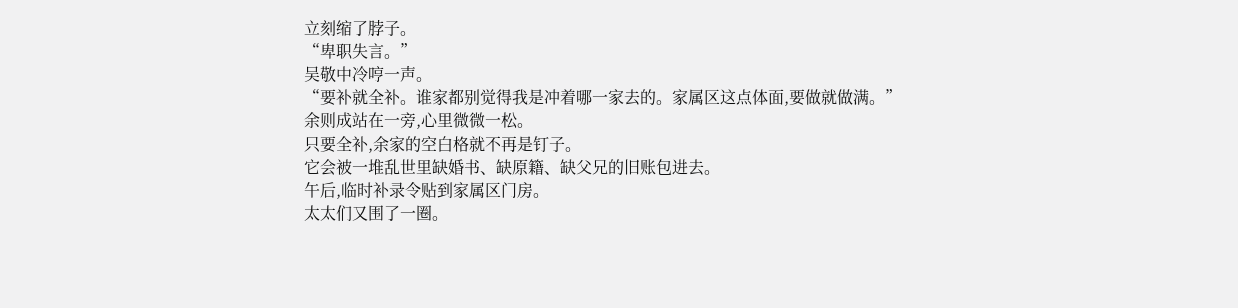立刻缩了脖子。
“卑职失言。”
吴敬中冷哼一声。
“要补就全补。谁家都别觉得我是冲着哪一家去的。家属区这点体面,要做就做满。”
余则成站在一旁,心里微微一松。
只要全补,余家的空白格就不再是钉子。
它会被一堆乱世里缺婚书、缺原籍、缺父兄的旧账包进去。
午后,临时补录令贴到家属区门房。
太太们又围了一圈。